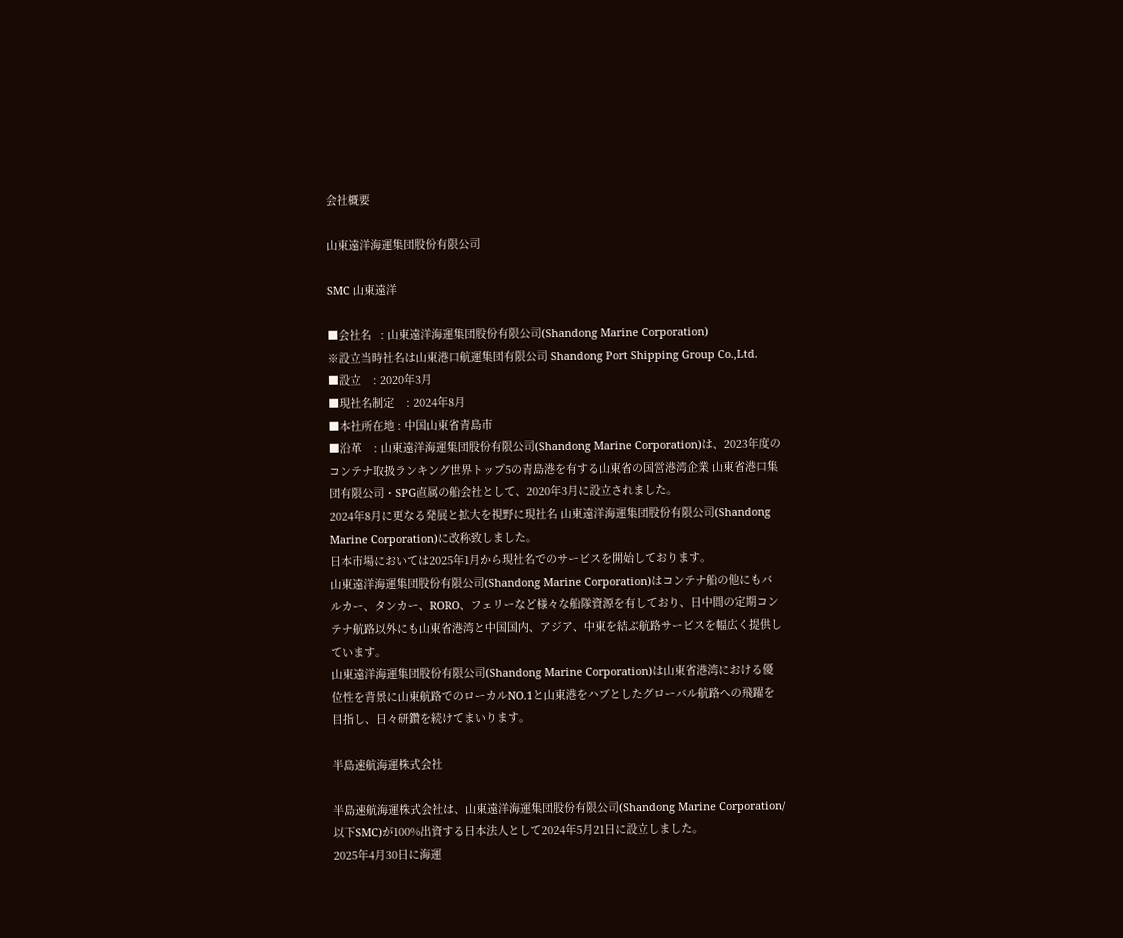会社概要

山東遠洋海運集団股份有限公司

SMC 山東遠洋

■会社名   : 山東遠洋海運集団股份有限公司(Shandong Marine Corporation)
※設立当時社名は山東港口航運集団有限公司 Shandong Port Shipping Group Co.,Ltd.
■設立    : 2020年3月
■現社名制定    : 2024年8月
■本社所在地 : 中国山東省青島市
■沿革    : 山東遠洋海運集団股份有限公司(Shandong Marine Corporation)は、2023年度のコンテナ取扱ランキング世界トップ5の青島港を有する山東省の国営港湾企業 山東省港口集団有限公司・SPG直属の船会社として、2020年3月に設立されました。
2024年8月に更なる発展と拡大を視野に現社名 山東遠洋海運集団股份有限公司(Shandong Marine Corporation)に改称致しました。
日本市場においては2025年1月から現社名でのサービスを開始しております。
山東遠洋海運集団股份有限公司(Shandong Marine Corporation)はコンテナ船の他にもバルカー、タンカー、RORO、フェリーなど様々な船隊資源を有しており、日中間の定期コンテナ航路以外にも山東省港湾と中国国内、アジア、中東を結ぶ航路サービスを幅広く提供しています。
山東遠洋海運集団股份有限公司(Shandong Marine Corporation)は山東省港湾における優位性を背景に山東航路でのローカルNO.1と山東港をハブとしたグローバル航路への飛躍を目指し、日々研鑽を続けてまいります。

半島速航海運株式会社

半島速航海運株式会社は、山東遠洋海運集団股份有限公司(Shandong Marine Corporation/以下SMC)が100%出資する日本法人として2024年5月21日に設立しました。
2025年4月30日に海運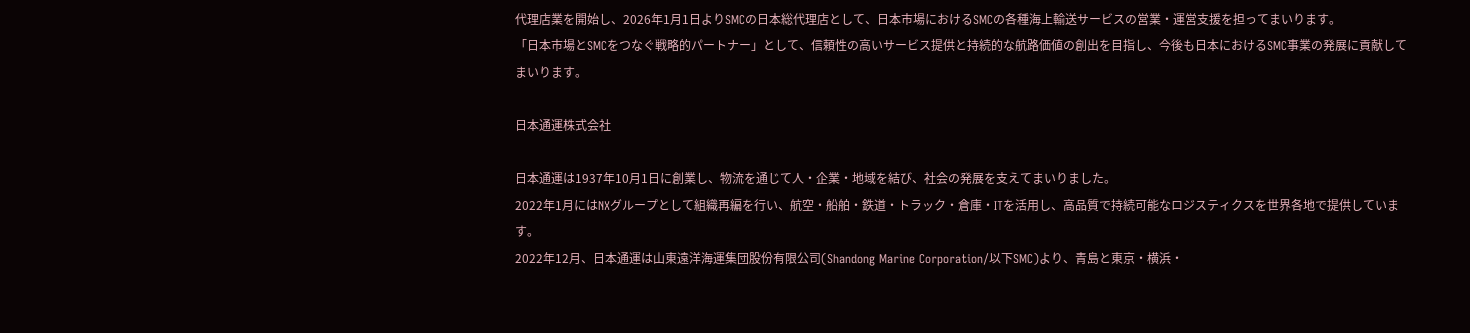代理店業を開始し、2026年1月1日よりSMCの日本総代理店として、日本市場におけるSMCの各種海上輸送サービスの営業・運営支援を担ってまいります。
「日本市場とSMCをつなぐ戦略的パートナー」として、信頼性の高いサービス提供と持続的な航路価値の創出を目指し、今後も日本におけるSMC事業の発展に貢献してまいります。

日本通運株式会社

日本通運は1937年10月1日に創業し、物流を通じて人・企業・地域を結び、社会の発展を支えてまいりました。
2022年1月にはNXグループとして組織再編を行い、航空・船舶・鉄道・トラック・倉庫・ITを活用し、高品質で持続可能なロジスティクスを世界各地で提供しています。
2022年12月、日本通運は山東遠洋海運集団股份有限公司(Shandong Marine Corporation/以下SMC)より、青島と東京・横浜・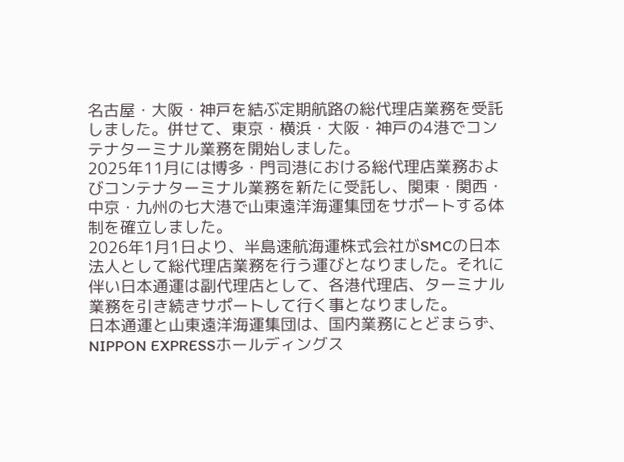名古屋・大阪・神戸を結ぶ定期航路の総代理店業務を受託しました。併せて、東京・横浜・大阪・神戸の4港でコンテナターミナル業務を開始しました。
2025年11月には博多・門司港における総代理店業務およびコンテナターミナル業務を新たに受託し、関東・関西・中京・九州の七大港で山東遠洋海運集団をサポートする体制を確立しました。
2026年1月1日より、半島速航海運株式会社がSMCの日本法人として総代理店業務を行う運びとなりました。それに伴い日本通運は副代理店として、各港代理店、ターミナル業務を引き続きサポートして行く事となりました。
日本通運と山東遠洋海運集団は、国内業務にとどまらず、NIPPON EXPRESSホールディングス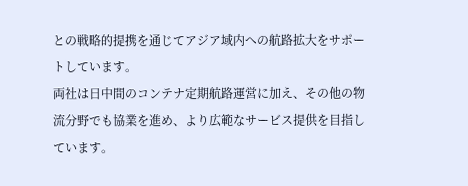との戦略的提携を通じてアジア域内への航路拡大をサポートしています。
両社は日中間のコンテナ定期航路運営に加え、その他の物流分野でも協業を進め、より広範なサービス提供を目指しています。